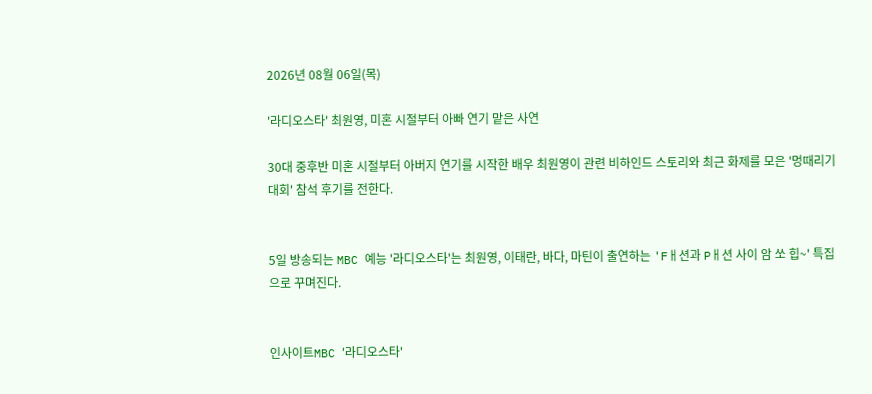2026년 08월 06일(목)

'라디오스타' 최원영, 미혼 시절부터 아빠 연기 맡은 사연

30대 중후반 미혼 시절부터 아버지 연기를 시작한 배우 최원영이 관련 비하인드 스토리와 최근 화제를 모은 '멍때리기 대회' 참석 후기를 전한다.


5일 방송되는 MBC 예능 '라디오스타'는 최원영, 이태란, 바다, 마틴이 출연하는 'Fㅐ션과 Pㅐ션 사이 암 쏘 힙~' 특집으로 꾸며진다.


인사이트MBC '라디오스타'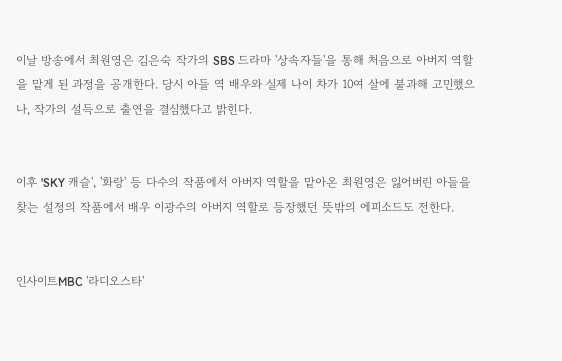이날 방송에서 최원영은 김은숙 작가의 SBS 드라마 '상속자들'을 통해 처음으로 아버지 역할을 맡게 된 과정을 공개한다. 당시 아들 역 배우와 실제 나이 차가 10여 살에 불과해 고민했으나, 작가의 설득으로 출연을 결심했다고 밝힌다.


이후 'SKY 캐슬', '화랑' 등 다수의 작품에서 아버지 역할을 맡아온 최원영은 잃어버린 아들을 찾는 설정의 작품에서 배우 이광수의 아버지 역할로 등장했던 뜻밖의 에피소드도 전한다.


인사이트MBC '라디오스타'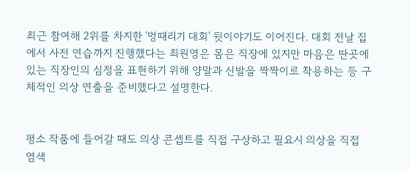최근 참여해 2위를 차지한 '멍때리기 대회' 뒷이야기도 이어진다. 대회 전날 집에서 사전 연습까지 진행했다는 최원영은 몸은 직장에 있지만 마음은 딴곳에 있는 직장인의 심정을 표현하기 위해 양말과 신발을 짝짝이로 착용하는 등 구체적인 의상 연출을 준비했다고 설명한다.


평소 작품에 들어갈 때도 의상 콘셉트를 직접 구상하고 필요시 의상을 직접 염색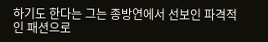하기도 한다는 그는 종방연에서 선보인 파격적인 패션으로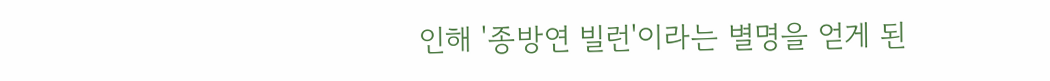인해 '종방연 빌런'이라는 별명을 얻게 된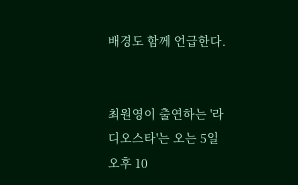배경도 함께 언급한다.


최원영이 출연하는 '라디오스타'는 오는 5일 오후 10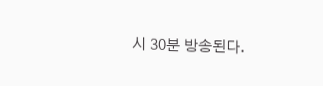시 30분 방송된다.